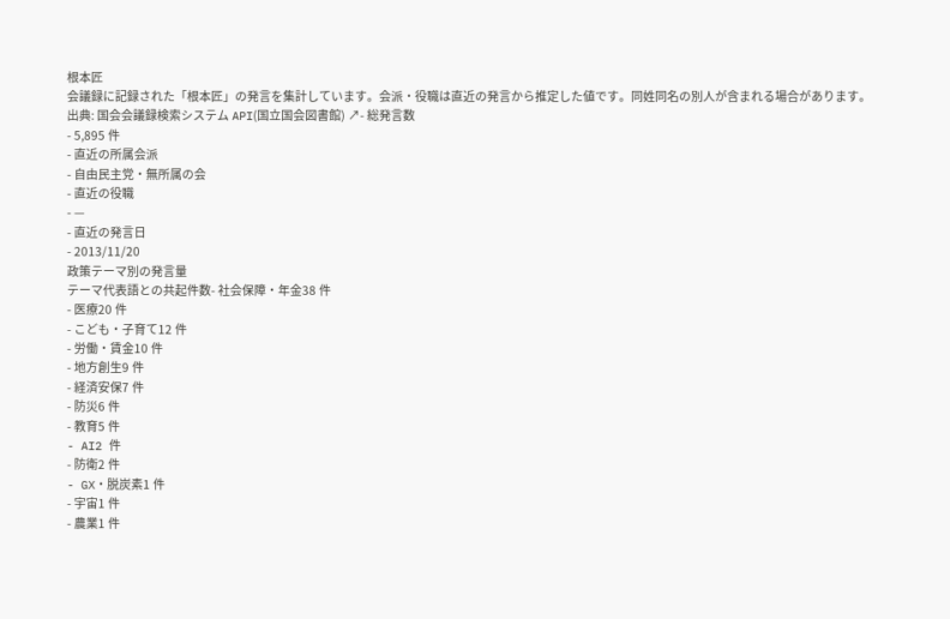根本匠
会議録に記録された「根本匠」の発言を集計しています。会派・役職は直近の発言から推定した値です。同姓同名の別人が含まれる場合があります。
出典: 国会会議録検索システム API(国立国会図書館) ↗- 総発言数
- 5,895 件
- 直近の所属会派
- 自由民主党・無所属の会
- 直近の役職
- —
- 直近の発言日
- 2013/11/20
政策テーマ別の発言量
テーマ代表語との共起件数- 社会保障・年金38 件
- 医療20 件
- こども・子育て12 件
- 労働・賃金10 件
- 地方創生9 件
- 経済安保7 件
- 防災6 件
- 教育5 件
- AI2 件
- 防衛2 件
- GX・脱炭素1 件
- 宇宙1 件
- 農業1 件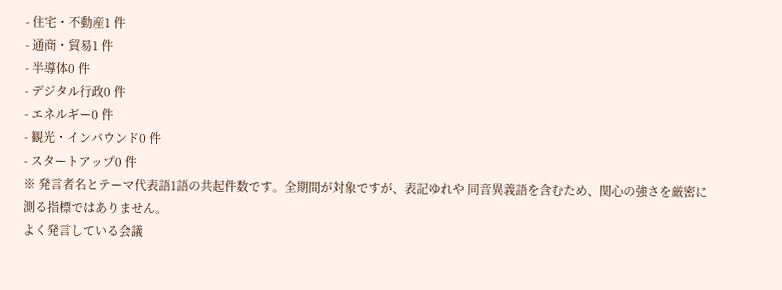- 住宅・不動産1 件
- 通商・貿易1 件
- 半導体0 件
- デジタル行政0 件
- エネルギー0 件
- 観光・インバウンド0 件
- スタートアップ0 件
※ 発言者名とテーマ代表語1語の共起件数です。全期間が対象ですが、表記ゆれや 同音異義語を含むため、関心の強さを厳密に測る指標ではありません。
よく発言している会議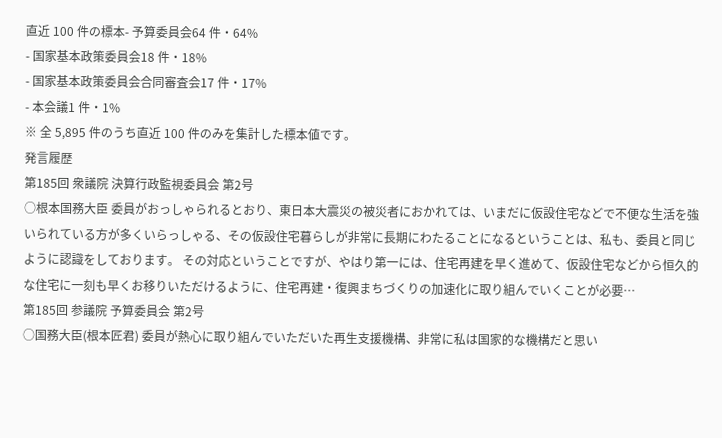直近 100 件の標本- 予算委員会64 件・64%
- 国家基本政策委員会18 件・18%
- 国家基本政策委員会合同審査会17 件・17%
- 本会議1 件・1%
※ 全 5,895 件のうち直近 100 件のみを集計した標本値です。
発言履歴
第185回 衆議院 決算行政監視委員会 第2号
○根本国務大臣 委員がおっしゃられるとおり、東日本大震災の被災者におかれては、いまだに仮設住宅などで不便な生活を強いられている方が多くいらっしゃる、その仮設住宅暮らしが非常に長期にわたることになるということは、私も、委員と同じように認識をしております。 その対応ということですが、やはり第一には、住宅再建を早く進めて、仮設住宅などから恒久的な住宅に一刻も早くお移りいただけるように、住宅再建・復興まちづくりの加速化に取り組んでいくことが必要…
第185回 参議院 予算委員会 第2号
○国務大臣(根本匠君) 委員が熱心に取り組んでいただいた再生支援機構、非常に私は国家的な機構だと思い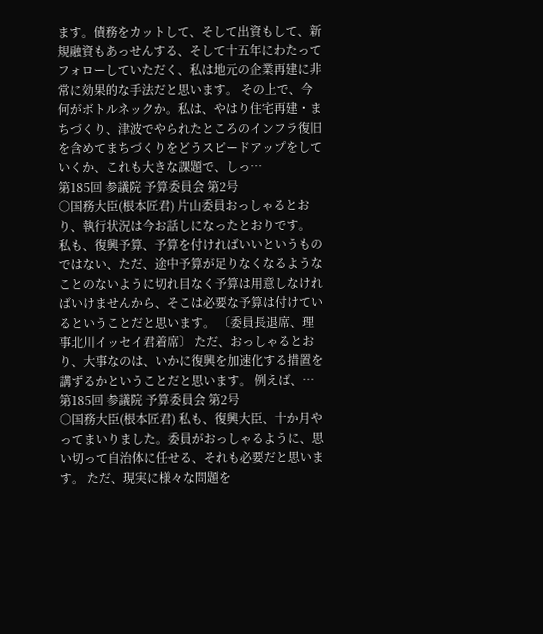ます。債務をカットして、そして出資もして、新規融資もあっせんする、そして十五年にわたってフォローしていただく、私は地元の企業再建に非常に効果的な手法だと思います。 その上で、今何がボトルネックか。私は、やはり住宅再建・まちづくり、津波でやられたところのインフラ復旧を含めてまちづくりをどうスピードアップをしていくか、これも大きな課題で、しっ…
第185回 参議院 予算委員会 第2号
○国務大臣(根本匠君) 片山委員おっしゃるとおり、執行状況は今お話しになったとおりです。 私も、復興予算、予算を付ければいいというものではない、ただ、途中予算が足りなくなるようなことのないように切れ目なく予算は用意しなければいけませんから、そこは必要な予算は付けているということだと思います。 〔委員長退席、理事北川イッセイ君着席〕 ただ、おっしゃるとおり、大事なのは、いかに復興を加速化する措置を講ずるかということだと思います。 例えば、…
第185回 参議院 予算委員会 第2号
○国務大臣(根本匠君) 私も、復興大臣、十か月やってまいりました。委員がおっしゃるように、思い切って自治体に任せる、それも必要だと思います。 ただ、現実に様々な問題を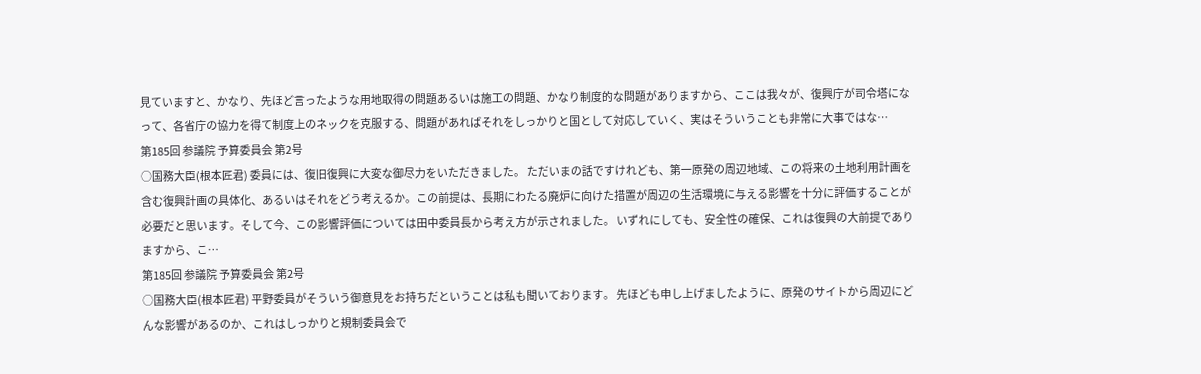見ていますと、かなり、先ほど言ったような用地取得の問題あるいは施工の問題、かなり制度的な問題がありますから、ここは我々が、復興庁が司令塔になって、各省庁の協力を得て制度上のネックを克服する、問題があればそれをしっかりと国として対応していく、実はそういうことも非常に大事ではな…
第185回 参議院 予算委員会 第2号
○国務大臣(根本匠君) 委員には、復旧復興に大変な御尽力をいただきました。 ただいまの話ですけれども、第一原発の周辺地域、この将来の土地利用計画を含む復興計画の具体化、あるいはそれをどう考えるか。この前提は、長期にわたる廃炉に向けた措置が周辺の生活環境に与える影響を十分に評価することが必要だと思います。そして今、この影響評価については田中委員長から考え方が示されました。 いずれにしても、安全性の確保、これは復興の大前提でありますから、こ…
第185回 参議院 予算委員会 第2号
○国務大臣(根本匠君) 平野委員がそういう御意見をお持ちだということは私も聞いております。 先ほども申し上げましたように、原発のサイトから周辺にどんな影響があるのか、これはしっかりと規制委員会で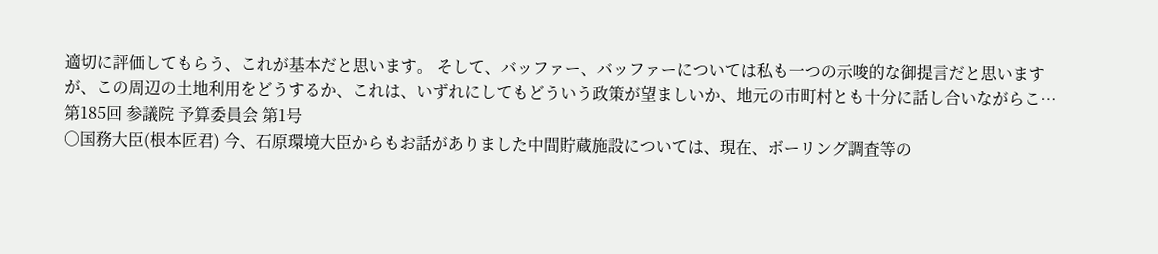適切に評価してもらう、これが基本だと思います。 そして、バッファー、バッファーについては私も一つの示唆的な御提言だと思いますが、この周辺の土地利用をどうするか、これは、いずれにしてもどういう政策が望ましいか、地元の市町村とも十分に話し合いながらこ…
第185回 参議院 予算委員会 第1号
○国務大臣(根本匠君) 今、石原環境大臣からもお話がありました中間貯蔵施設については、現在、ボーリング調査等の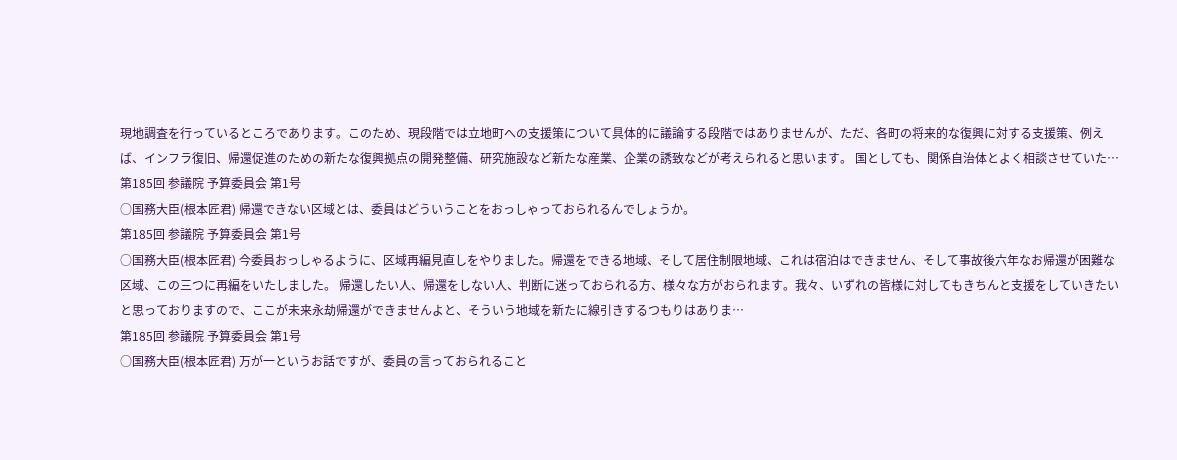現地調査を行っているところであります。このため、現段階では立地町への支援策について具体的に議論する段階ではありませんが、ただ、各町の将来的な復興に対する支援策、例えば、インフラ復旧、帰還促進のための新たな復興拠点の開発整備、研究施設など新たな産業、企業の誘致などが考えられると思います。 国としても、関係自治体とよく相談させていた…
第185回 参議院 予算委員会 第1号
○国務大臣(根本匠君) 帰還できない区域とは、委員はどういうことをおっしゃっておられるんでしょうか。
第185回 参議院 予算委員会 第1号
○国務大臣(根本匠君) 今委員おっしゃるように、区域再編見直しをやりました。帰還をできる地域、そして居住制限地域、これは宿泊はできません、そして事故後六年なお帰還が困難な区域、この三つに再編をいたしました。 帰還したい人、帰還をしない人、判断に迷っておられる方、様々な方がおられます。我々、いずれの皆様に対してもきちんと支援をしていきたいと思っておりますので、ここが未来永劫帰還ができませんよと、そういう地域を新たに線引きするつもりはありま…
第185回 参議院 予算委員会 第1号
○国務大臣(根本匠君) 万が一というお話ですが、委員の言っておられること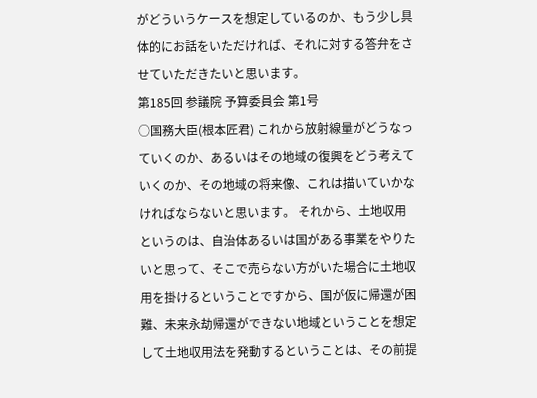がどういうケースを想定しているのか、もう少し具体的にお話をいただければ、それに対する答弁をさせていただきたいと思います。
第185回 参議院 予算委員会 第1号
○国務大臣(根本匠君) これから放射線量がどうなっていくのか、あるいはその地域の復興をどう考えていくのか、その地域の将来像、これは描いていかなければならないと思います。 それから、土地収用というのは、自治体あるいは国がある事業をやりたいと思って、そこで売らない方がいた場合に土地収用を掛けるということですから、国が仮に帰還が困難、未来永劫帰還ができない地域ということを想定して土地収用法を発動するということは、その前提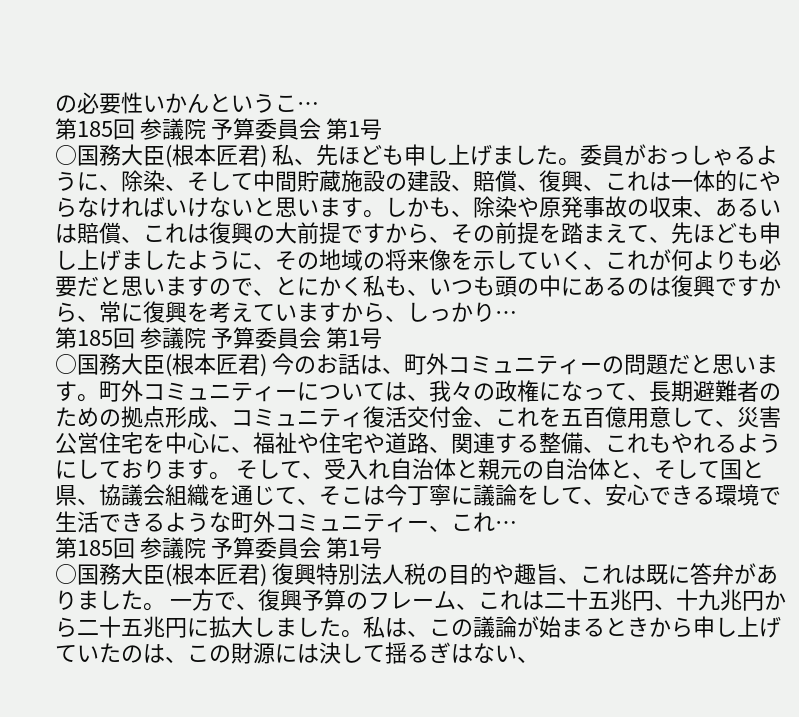の必要性いかんというこ…
第185回 参議院 予算委員会 第1号
○国務大臣(根本匠君) 私、先ほども申し上げました。委員がおっしゃるように、除染、そして中間貯蔵施設の建設、賠償、復興、これは一体的にやらなければいけないと思います。しかも、除染や原発事故の収束、あるいは賠償、これは復興の大前提ですから、その前提を踏まえて、先ほども申し上げましたように、その地域の将来像を示していく、これが何よりも必要だと思いますので、とにかく私も、いつも頭の中にあるのは復興ですから、常に復興を考えていますから、しっかり…
第185回 参議院 予算委員会 第1号
○国務大臣(根本匠君) 今のお話は、町外コミュニティーの問題だと思います。町外コミュニティーについては、我々の政権になって、長期避難者のための拠点形成、コミュニティ復活交付金、これを五百億用意して、災害公営住宅を中心に、福祉や住宅や道路、関連する整備、これもやれるようにしております。 そして、受入れ自治体と親元の自治体と、そして国と県、協議会組織を通じて、そこは今丁寧に議論をして、安心できる環境で生活できるような町外コミュニティー、これ…
第185回 参議院 予算委員会 第1号
○国務大臣(根本匠君) 復興特別法人税の目的や趣旨、これは既に答弁がありました。 一方で、復興予算のフレーム、これは二十五兆円、十九兆円から二十五兆円に拡大しました。私は、この議論が始まるときから申し上げていたのは、この財源には決して揺るぎはない、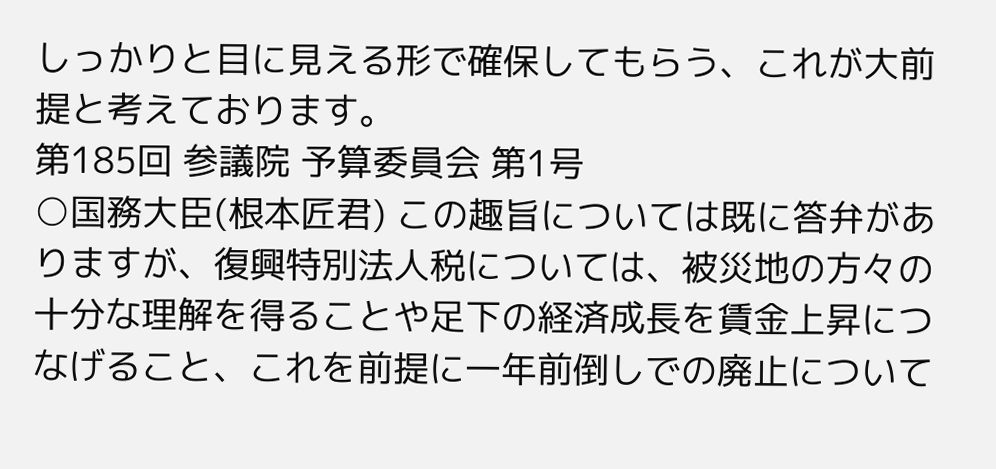しっかりと目に見える形で確保してもらう、これが大前提と考えております。
第185回 参議院 予算委員会 第1号
○国務大臣(根本匠君) この趣旨については既に答弁がありますが、復興特別法人税については、被災地の方々の十分な理解を得ることや足下の経済成長を賃金上昇につなげること、これを前提に一年前倒しでの廃止について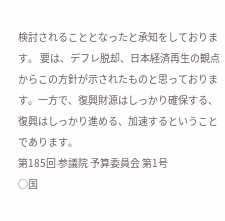検討されることとなったと承知をしております。 要は、デフレ脱却、日本経済再生の観点からこの方針が示されたものと思っております。一方で、復興財源はしっかり確保する、復興はしっかり進める、加速するということであります。
第185回 参議院 予算委員会 第1号
○国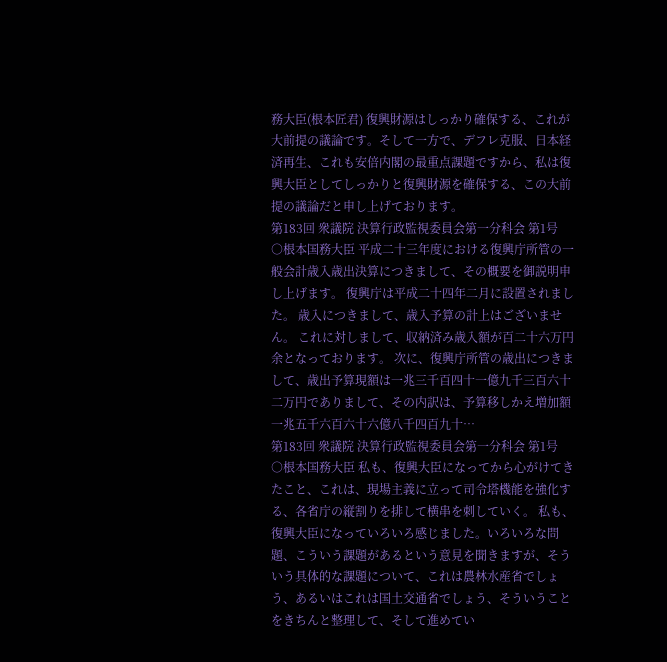務大臣(根本匠君) 復興財源はしっかり確保する、これが大前提の議論です。そして一方で、デフレ克服、日本経済再生、これも安倍内閣の最重点課題ですから、私は復興大臣としてしっかりと復興財源を確保する、この大前提の議論だと申し上げております。
第183回 衆議院 決算行政監視委員会第一分科会 第1号
○根本国務大臣 平成二十三年度における復興庁所管の一般会計歳入歳出決算につきまして、その概要を御説明申し上げます。 復興庁は平成二十四年二月に設置されました。 歳入につきまして、歳入予算の計上はございません。 これに対しまして、収納済み歳入額が百二十六万円余となっております。 次に、復興庁所管の歳出につきまして、歳出予算現額は一兆三千百四十一億九千三百六十二万円でありまして、その内訳は、予算移しかえ増加額一兆五千六百六十六億八千四百九十…
第183回 衆議院 決算行政監視委員会第一分科会 第1号
○根本国務大臣 私も、復興大臣になってから心がけてきたこと、これは、現場主義に立って司令塔機能を強化する、各省庁の縦割りを排して横串を刺していく。 私も、復興大臣になっていろいろ感じました。いろいろな問題、こういう課題があるという意見を聞きますが、そういう具体的な課題について、これは農林水産省でしょう、あるいはこれは国土交通省でしょう、そういうことをきちんと整理して、そして進めてい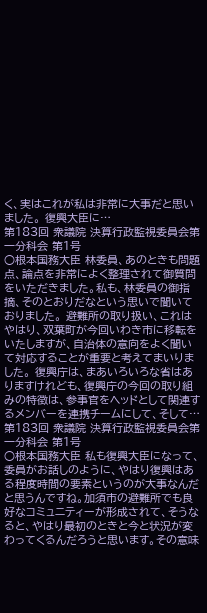く、実はこれが私は非常に大事だと思いました。 復興大臣に…
第183回 衆議院 決算行政監視委員会第一分科会 第1号
○根本国務大臣 林委員、あのときも問題点、論点を非常によく整理されて御質問をいただきました。私も、林委員の御指摘、そのとおりだなという思いで聞いておりました。 避難所の取り扱い、これはやはり、双葉町が今回いわき市に移転をいたしますが、自治体の意向をよく聞いて対応することが重要と考えてまいりました。 復興庁は、まあいろいろな省はありますけれども、復興庁の今回の取り組みの特徴は、参事官をヘッドとして関連するメンバーを連携チームにして、そして…
第183回 衆議院 決算行政監視委員会第一分科会 第1号
○根本国務大臣 私も復興大臣になって、委員がお話しのように、やはり復興はある程度時間の要素というのが大事なんだと思うんですね。加須市の避難所でも良好なコミュニティーが形成されて、そうなると、やはり最初のときと今と状況が変わってくるんだろうと思います。その意味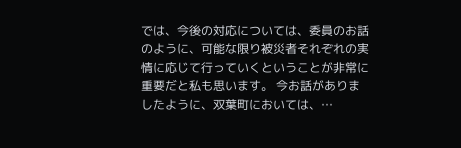では、今後の対応については、委員のお話のように、可能な限り被災者それぞれの実情に応じて行っていくということが非常に重要だと私も思います。 今お話がありましたように、双葉町においては、…